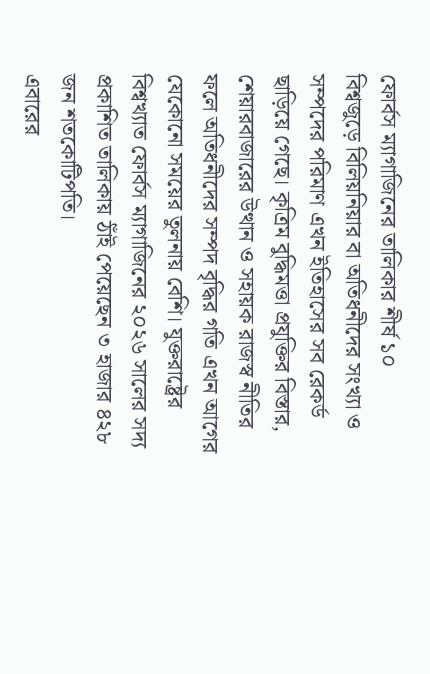ফোর্বস ম্যাগাজিনের তালিকার শীর্ষ ১০
বিশ্বজুড়ে বিলিয়নিয়ার বা অতিধনীদের সংখ্যা ও সম্পদের পরিমাণ এখন ইতিহাসের সব রেকর্ড ছাড়িয়ে গেছে। কৃত্রিম বুদ্ধিমত্তা প্রযুক্তির বিস্তার, শেয়ারবাজারের উত্থান ও সহায়ক রাজস্ব নীতির ফলে অতিধনীদের সম্পদ বৃদ্ধির গতি এখন আগের যেকোনো সময়ের তুলনায় বেশি। যুক্তরাষ্ট্রের বিশ্বখ্যাত ফোর্বস ম্যাগাজিনের ২০২৬ সালের সদ্য প্রকাশিত তালিকায় ঠাঁই পেয়েছেন ৩ হাজার ৪২৮ জন শতকোটিপতি।
এবারের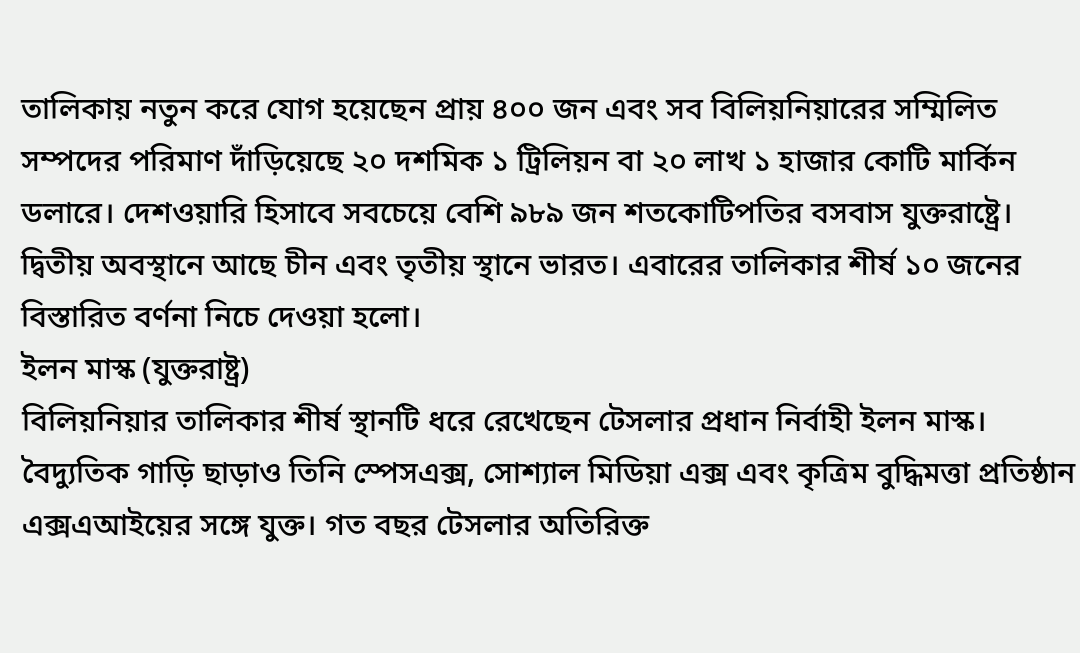তালিকায় নতুন করে যোগ হয়েছেন প্রায় ৪০০ জন এবং সব বিলিয়নিয়ারের সম্মিলিত সম্পদের পরিমাণ দাঁড়িয়েছে ২০ দশমিক ১ ট্রিলিয়ন বা ২০ লাখ ১ হাজার কোটি মার্কিন ডলারে। দেশওয়ারি হিসাবে সবচেয়ে বেশি ৯৮৯ জন শতকোটিপতির বসবাস যুক্তরাষ্ট্রে। দ্বিতীয় অবস্থানে আছে চীন এবং তৃতীয় স্থানে ভারত। এবারের তালিকার শীর্ষ ১০ জনের বিস্তারিত বর্ণনা নিচে দেওয়া হলো।
ইলন মাস্ক (যুক্তরাষ্ট্র)
বিলিয়নিয়ার তালিকার শীর্ষ স্থানটি ধরে রেখেছেন টেসলার প্রধান নির্বাহী ইলন মাস্ক। বৈদ্যুতিক গাড়ি ছাড়াও তিনি স্পেসএক্স, সোশ্যাল মিডিয়া এক্স এবং কৃত্রিম বুদ্ধিমত্তা প্রতিষ্ঠান এক্সএআইয়ের সঙ্গে যুক্ত। গত বছর টেসলার অতিরিক্ত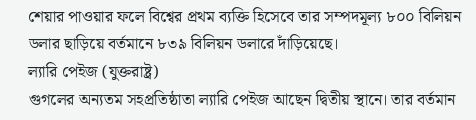শেয়ার পাওয়ার ফলে বিশ্বের প্রথম ব্যক্তি হিসেবে তার সম্পদমূল্য ৮০০ বিলিয়ন ডলার ছাড়িয়ে বর্তমানে ৮৩৯ বিলিয়ন ডলারে দাঁড়িয়েছে।
ল্যারি পেইজ (যুক্তরাষ্ট্র)
গুগলের অন্যতম সহপ্রতিষ্ঠাতা ল্যারি পেইজ আছেন দ্বিতীয় স্থানে। তার বর্তমান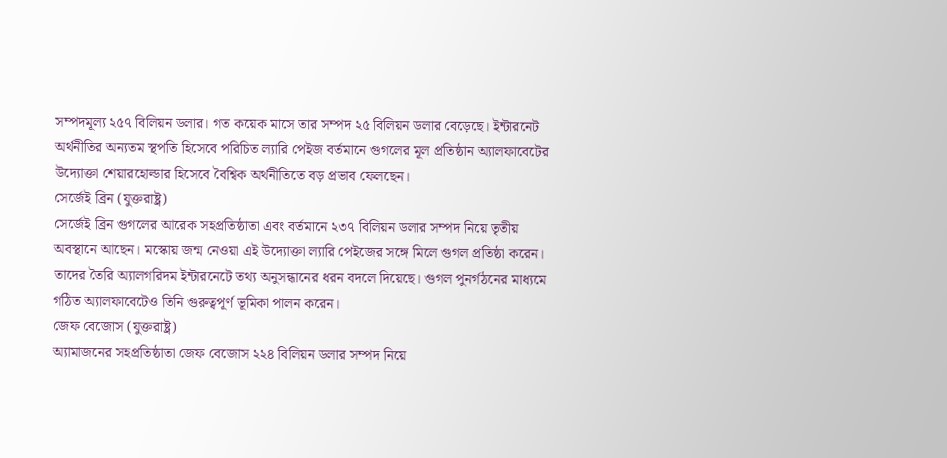সম্পদমূল্য ২৫৭ বিলিয়ন ডলার। গত কয়েক মাসে তার সম্পদ ২৫ বিলিয়ন ডলার বেড়েছে। ইন্টারনেট অর্থনীতির অন্যতম স্থপতি হিসেবে পরিচিত ল্যারি পেইজ বর্তমানে গুগলের মূল প্রতিষ্ঠান অ্যালফাবেটের উদ্যোক্তা শেয়ারহোল্ডার হিসেবে বৈশ্বিক অর্থনীতিতে বড় প্রভাব ফেলছেন।
সের্জেই ব্রিন (যুক্তরাষ্ট্র)
সের্জেই ব্রিন গুগলের আরেক সহপ্রতিষ্ঠাতা এবং বর্তমানে ২৩৭ বিলিয়ন ডলার সম্পদ নিয়ে তৃতীয় অবস্থানে আছেন। মস্কোয় জন্ম নেওয়া এই উদ্যোক্তা ল্যারি পেইজের সঙ্গে মিলে গুগল প্রতিষ্ঠা করেন। তাদের তৈরি অ্যালগরিদম ইন্টারনেটে তথ্য অনুসন্ধানের ধরন বদলে দিয়েছে। গুগল পুনর্গঠনের মাধ্যমে গঠিত অ্যালফাবেটেও তিনি গুরুত্বপূর্ণ ভূমিকা পালন করেন।
জেফ বেজোস (যুক্তরাষ্ট্র)
অ্যামাজনের সহপ্রতিষ্ঠাতা জেফ বেজোস ২২৪ বিলিয়ন ডলার সম্পদ নিয়ে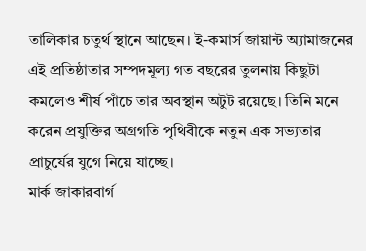তালিকার চতুর্থ স্থানে আছেন। ই-কমার্স জায়ান্ট অ্যামাজনের এই প্রতিষ্ঠাতার সম্পদমূল্য গত বছরের তুলনায় কিছুটা কমলেও শীর্ষ পাঁচে তার অবস্থান অটুট রয়েছে। তিনি মনে করেন প্রযুক্তির অগ্রগতি পৃথিবীকে নতুন এক সভ্যতার প্রাচুর্যের যুগে নিয়ে যাচ্ছে।
মার্ক জাকারবার্গ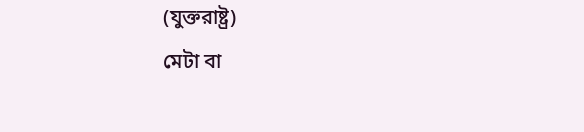(যুক্তরাষ্ট্র)
মেটা বা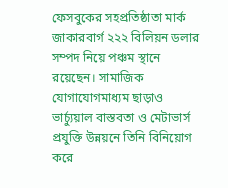ফেসবুকের সহপ্রতিষ্ঠাতা মার্ক জাকারবার্গ ২২২ বিলিয়ন ডলার সম্পদ নিয়ে পঞ্চম স্থানে রয়েছেন। সামাজিক যোগাযোগমাধ্যম ছাড়াও ভার্চ্যুয়াল বাস্তবতা ও মেটাভার্স প্রযুক্তি উন্নয়নে তিনি বিনিয়োগ করে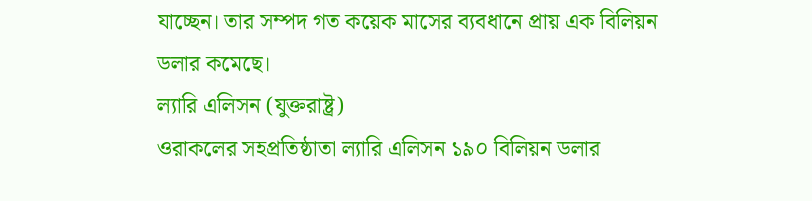যাচ্ছেন। তার সম্পদ গত কয়েক মাসের ব্যবধানে প্রায় এক বিলিয়ন ডলার কমেছে।
ল্যারি এলিসন (যুক্তরাষ্ট্র)
ওরাকলের সহপ্রতিষ্ঠাতা ল্যারি এলিসন ১৯০ বিলিয়ন ডলার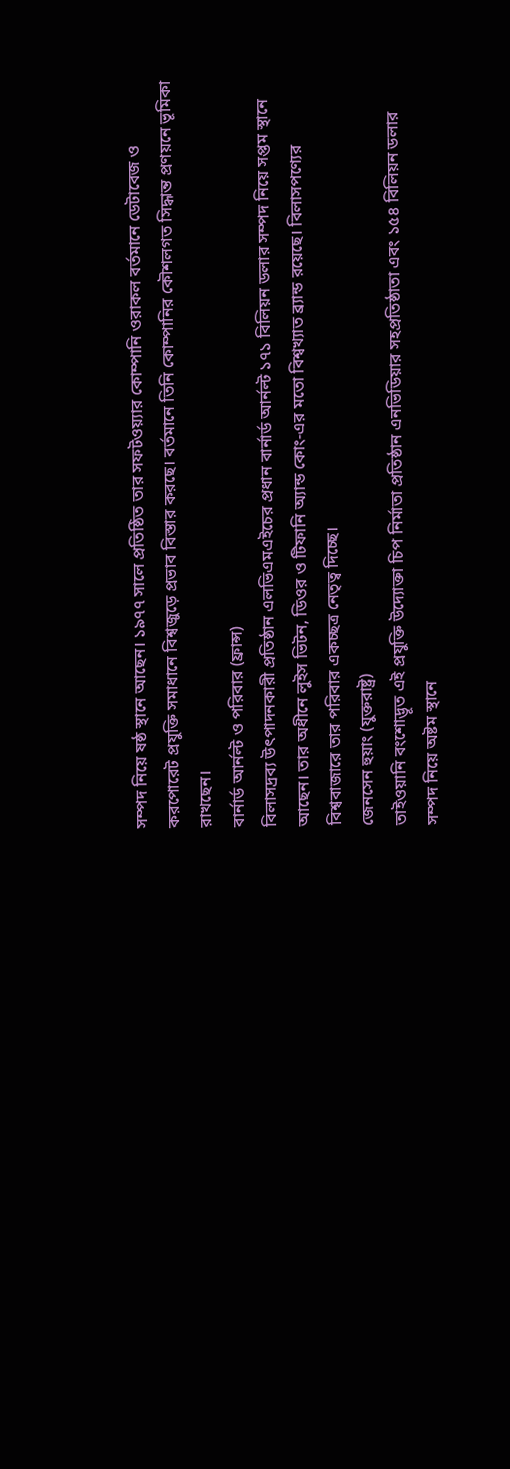সম্পদ নিয়ে ষষ্ঠ স্থানে আছেন। ১৯৭৭ সালে প্রতিষ্ঠিত তার সফটওয়্যার কোম্পানি ওরাকল বর্তমানে ডেটাবেজ ও করপোরেট প্রযুক্তি সমাধানে বিশ্বজুড়ে প্রভাব বিস্তার করছে। বর্তমানে তিনি কোম্পানির কৌশলগত সিদ্ধান্ত প্রণয়নে ভূমিকা রাখছেন।
বার্নার্ড আর্নল্ট ও পরিবার (ফ্রান্স)
বিলাসদ্রব্য উৎপাদনকারী প্রতিষ্ঠান এলভিএমএইচের প্রধান বার্নার্ড আর্নল্ট ১৭১ বিলিয়ন ডলার সম্পদ নিয়ে সপ্তম স্থানে আছেন। তার অধীনে লুইস ভিটন, ডিওর ও টিফানি অ্যান্ড কোং-এর মতো বিশ্বখ্যাত ব্র্যান্ড রয়েছে। বিলাসপণ্যের বিশ্ববাজারে তার পরিবার একচ্ছত্র নেতৃত্ব দিচ্ছে।
জেনসেন হুয়াং (যুক্তরাষ্ট্র)
তাইওয়ানি বংশোদ্ভূত এই প্রযুক্তি উদ্যোক্তা চিপ নির্মাতা প্রতিষ্ঠান এনভিডিয়ার সহপ্রতিষ্ঠাতা এবং ১৫৪ বিলিয়ন ডলার সম্পদ নিয়ে অষ্টম স্থানে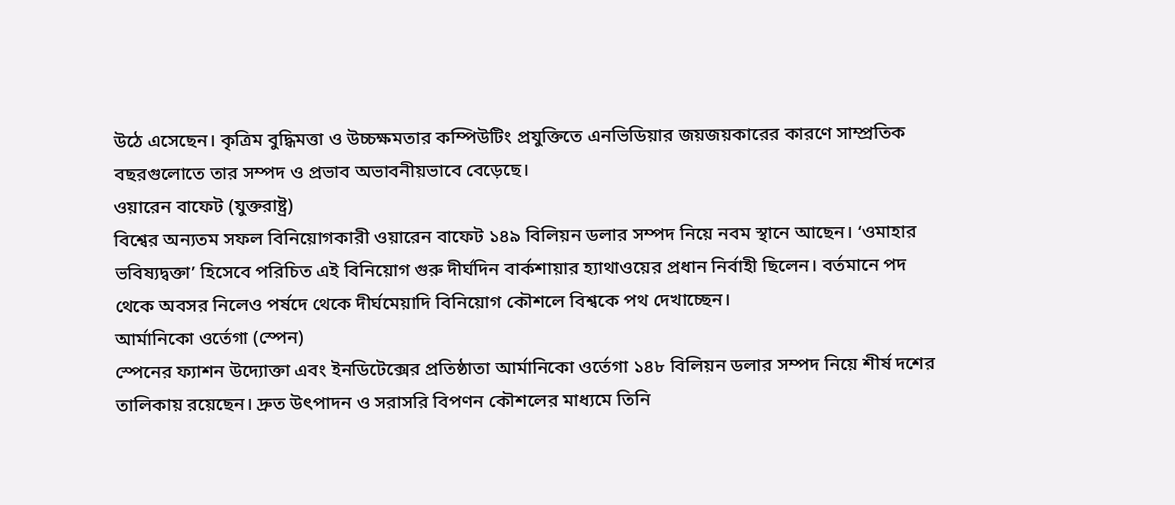উঠে এসেছেন। কৃত্রিম বুদ্ধিমত্তা ও উচ্চক্ষমতার কম্পিউটিং প্রযুক্তিতে এনভিডিয়ার জয়জয়কারের কারণে সাম্প্রতিক বছরগুলোতে তার সম্পদ ও প্রভাব অভাবনীয়ভাবে বেড়েছে।
ওয়ারেন বাফেট (যুক্তরাষ্ট্র)
বিশ্বের অন্যতম সফল বিনিয়োগকারী ওয়ারেন বাফেট ১৪৯ বিলিয়ন ডলার সম্পদ নিয়ে নবম স্থানে আছেন। ‘ওমাহার ভবিষ্যদ্বক্তা’ হিসেবে পরিচিত এই বিনিয়োগ গুরু দীর্ঘদিন বার্কশায়ার হ্যাথাওয়ের প্রধান নির্বাহী ছিলেন। বর্তমানে পদ থেকে অবসর নিলেও পর্ষদে থেকে দীর্ঘমেয়াদি বিনিয়োগ কৌশলে বিশ্বকে পথ দেখাচ্ছেন।
আর্মানিকো ওর্তেগা (স্পেন)
স্পেনের ফ্যাশন উদ্যোক্তা এবং ইনডিটেক্সের প্রতিষ্ঠাতা আর্মানিকো ওর্তেগা ১৪৮ বিলিয়ন ডলার সম্পদ নিয়ে শীর্ষ দশের তালিকায় রয়েছেন। দ্রুত উৎপাদন ও সরাসরি বিপণন কৌশলের মাধ্যমে তিনি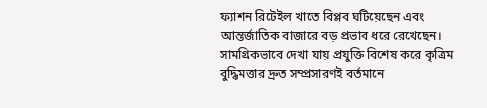ফ্যাশন রিটেইল খাতে বিপ্লব ঘটিয়েছেন এবং আন্তর্জাতিক বাজারে বড় প্রভাব ধরে রেখেছেন।
সামগ্রিকভাবে দেখা যায় প্রযুক্তি বিশেষ করে কৃত্রিম বুদ্ধিমত্তার দ্রুত সম্প্রসারণই বর্তমানে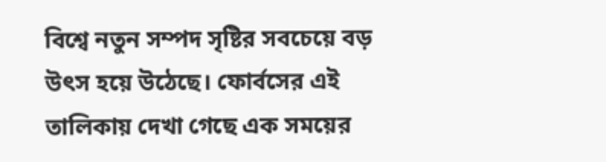বিশ্বে নতুন সম্পদ সৃষ্টির সবচেয়ে বড় উৎস হয়ে উঠেছে। ফোর্বসের এই তালিকায় দেখা গেছে এক সময়ের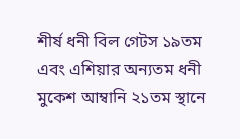শীর্ষ ধনী বিল গেটস ১৯তম এবং এশিয়ার অন্যতম ধনী মুকেশ আম্বানি ২১তম স্থানে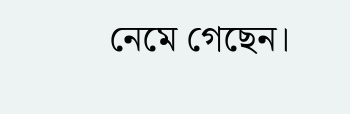নেমে গেছেন।